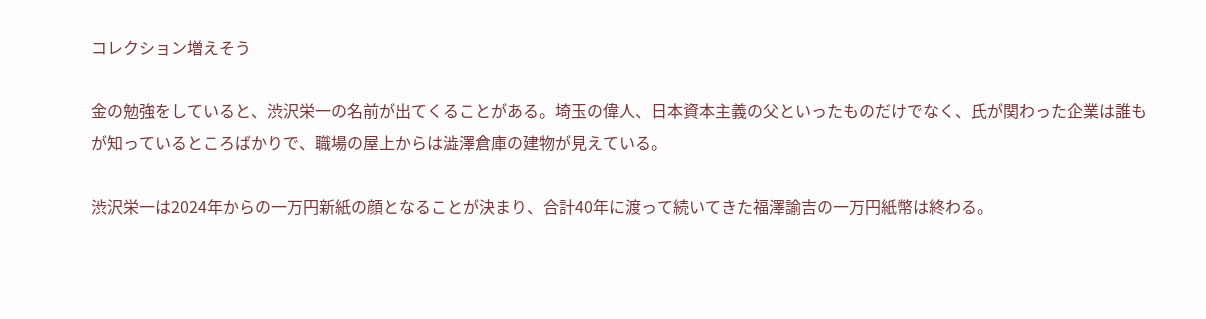コレクション増えそう

金の勉強をしていると、渋沢栄一の名前が出てくることがある。埼玉の偉人、日本資本主義の父といったものだけでなく、氏が関わった企業は誰もが知っているところばかりで、職場の屋上からは澁澤倉庫の建物が見えている。

渋沢栄一は2024年からの一万円新紙の顔となることが決まり、合計40年に渡って続いてきた福澤諭吉の一万円紙幣は終わる。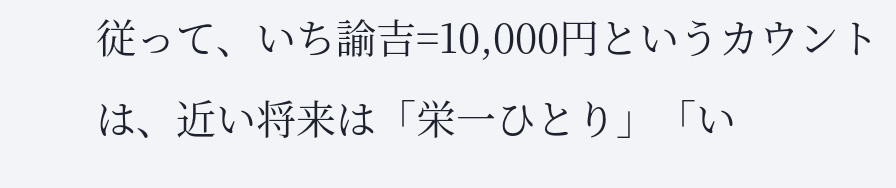従って、いち諭吉=10,000円というカウントは、近い将来は「栄一ひとり」「い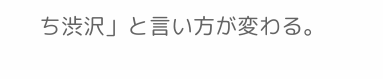ち渋沢」と言い方が変わる。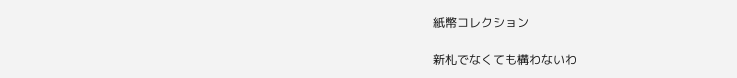紙幣コレクション

新札でなくても構わないわ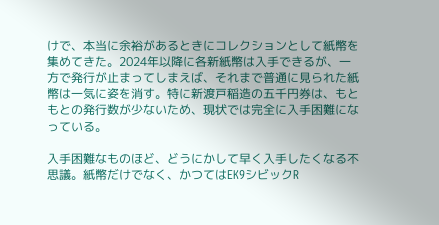けで、本当に余裕があるときにコレクションとして紙幣を集めてきた。2024年以降に各新紙幣は入手できるが、一方で発行が止まってしまえば、それまで普通に見られた紙幣は一気に姿を消す。特に新渡戸稲造の五千円券は、もともとの発行数が少ないため、現状では完全に入手困難になっている。

入手困難なものほど、どうにかして早く入手したくなる不思議。紙幣だけでなく、かつてはEK9シビックR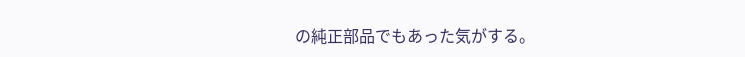の純正部品でもあった気がする。